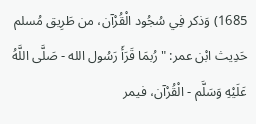1685) وَذكر فِي سُجُود الْقُرْآن، من طَرِيق مُسلم حَدِيث ابْن عمر: " رُبمَا قَرَأَ رَسُول الله - صَلَّى اللَّهُ عَلَيْهِ وَسَلَّم - الْقُرْآن، فيمر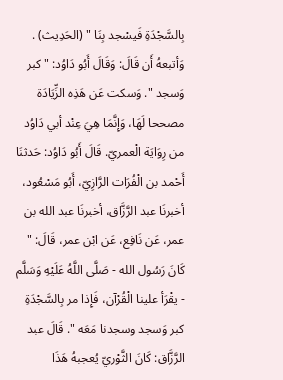بِالسَّجْدَةِ فَيسْجد بِنَا " (الحَدِيث) . وَأتبعهُ أَن قَالَ: وَقَالَ أَبُو دَاوُد: " كبر وَسجد ". وَسكت عَن هَذِه الزِّيَادَة مصححا لَهَا، وَإِنَّمَا هِيَ عِنْد أبي دَاوُد من رِوَايَة الْعمريّ. قَالَ أَبُو دَاوُد: حَدثنَا أَحْمد بن الْفُرَات الرَّازِيّ، أَبُو مَسْعُود، أخبرنَا عبد الرَّزَّاق، أخبرنَا عبد الله بن عمر، عَن نَافِع، عَن ابْن عمر، قَالَ: " كَانَ رَسُول الله - صَلَّى اللَّهُ عَلَيْهِ وَسَلَّم - يقْرَأ علينا الْقُرْآن، فَإِذا مر بِالسَّجْدَةِ كبر وَسجد وسجدنا مَعَه ". قَالَ عبد الرَّزَّاق: كَانَ الثَّوْريّ يُعجبهُ هَذَا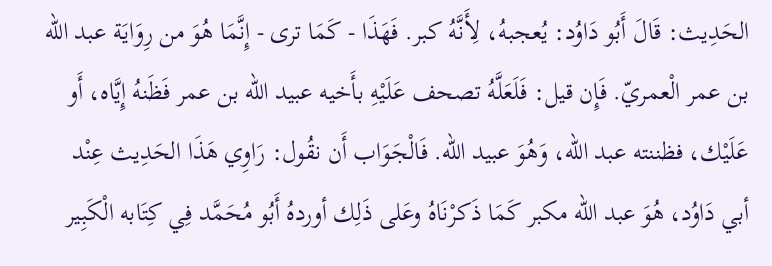الحَدِيث: قَالَ أَبُو دَاوُد: يُعجبهُ، لِأَنَّهُ كبر. فَهَذَا - كَمَا ترى - إِنَّمَا هُوَ من رِوَايَة عبد الله بن عمر الْعمريّ. فَإِن قيل: فَلَعَلَّهُ تصحف عَلَيْهِ بأَخيه عبيد الله بن عمر فَظَنهُ إِيَّاه، أَو عَلَيْك، فظننته عبد الله، وَهُوَ عبيد الله. فَالْجَوَاب أَن نقُول: رَاوِي هَذَا الحَدِيث عِنْد أبي دَاوُد، هُوَ عبد الله مكبر كَمَا ذَكرْنَاهُ وعَلى ذَلِك أوردهُ أَبُو مُحَمَّد فِي كِتَابه الْكَبِير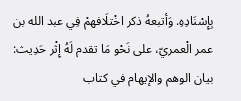بِإِسْنَادِهِ. وَأتبعهُ ذكر اخْتلَافهمْ فِي عبد الله بن عمر الْعمريّ، على نَحْو مَا تقدم لَهُ إِثْر حَدِيث:
بيان الوهم والإيهام في كتاب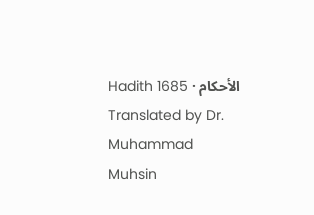الأحكام · Hadith 1685
Translated by Dr. Muhammad Muhsin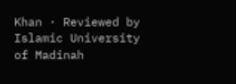Khan · Reviewed by Islamic University of Madinah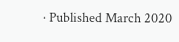· Published March 2020